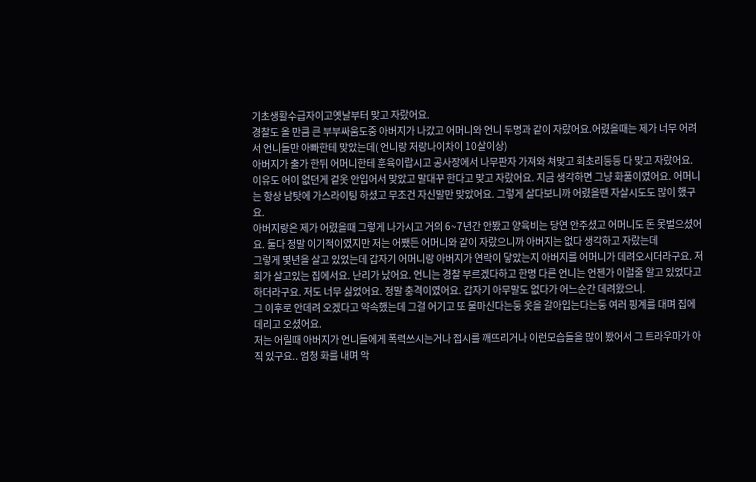기초생활수급자이고옛날부터 맞고 자랐어요.
경찰도 올 만큼 큰 부부싸움도중 아버지가 나갔고 어머니와 언니 두명과 같이 자랐어요.어렸을때는 제가 너무 어려서 언니들만 아빠한테 맞았는데( 언니랑 저랑나이차이 10살이상)
아버지가 출가 한뒤 어머니한테 훈육이랍시고 공사장에서 나무판자 가져와 쳐맞고 회초리등등 다 맞고 자랐어요.
이유도 어이 없던게 겉옷 안입어서 맞았고 말대꾸 한다고 맞고 자랐어요. 지금 생각하면 그냥 화풀이였어요. 어머니는 항상 남탓에 가스라이팅 하셨고 무조건 자신말만 맞았어요. 그렇게 살다보니까 어렸을땐 자살시도도 많이 했구요.
아버지랑은 제가 어렸을때 그렇게 나가시고 거의 6~7년간 안봤고 양육비는 당연 안주셨고 어머니도 돈 못벌으셨어요. 둘다 정말 이기적이였지만 저는 어쨌든 어머니와 같이 자랐으니까 아버지는 없다 생각하고 자랐는데
그렇게 몇년을 살고 있었는데 갑자기 어머니랑 아버지가 연락이 닿았는지 아버지를 어머니가 데려오시더라구요. 저희가 살고있는 집에서요. 난리가 났어요. 언니는 경찰 부르겠다하고 한명 다른 언니는 언젠가 이럴줄 알고 있었다고 하더라구요. 저도 너무 싫었어요. 정말 충격이였어요. 갑자기 아무말도 없다가 어느순간 데려왔으니.
그 이후로 안데려 오겠다고 약속했는데 그걸 어기고 또 물마신다는둥 옷을 갈아입는다는둥 여러 핑계를 대며 집에 데리고 오셨어요.
저는 어릴때 아버지가 언니들에게 폭력쓰시는거나 접시를 깨뜨리거나 이런모습들을 많이 봤어서 그 트라우마가 아직 있구요.. 엄청 화를 내며 악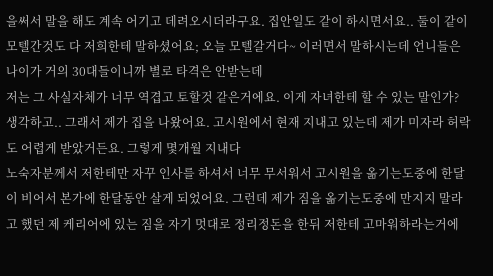을써서 말을 해도 계속 어기고 데려오시더라구요. 집안일도 같이 하시면서요.. 둘이 같이 모텔간것도 다 저희한테 말하셨어요; 오늘 모텔갈거다~ 이러면서 말하시는데 언니들은 나이가 거의 30대들이니까 별로 타격은 안받는데
저는 그 사실자체가 너무 역겹고 토할것 같은거에요. 이게 자녀한테 할 수 있는 말인가? 생각하고.. 그래서 제가 집을 나왔어요. 고시원에서 현재 지내고 있는데 제가 미자라 허락도 어렵게 받았거든요. 그렇게 몇개월 지내다
노숙자분께서 저한테만 자꾸 인사를 하셔서 너무 무서워서 고시원을 옮기는도중에 한달이 비어서 본가에 한달동안 살게 되었어요. 그런데 제가 짐을 옮기는도중에 만지지 말라고 했던 제 케리어에 있는 짐을 자기 멋대로 정리정돈을 한뒤 저한테 고마워하라는거에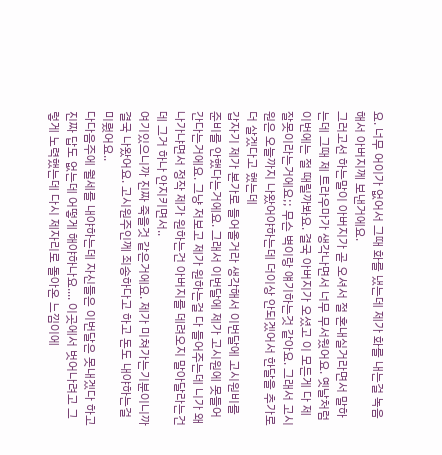요. 너무 어이가 없어서 그때 화를 냈는데 제가 화를 내는걸 녹음해서 아버지께 보낸거에요.
그러고선 하는말이 아버지가 곧 오셔서 절 혼내실거라면서 말하는데 그때 제 트라우마가 생각나면서 너무 무서웠어요. 옛날처럼 이번에는 절 때릴까봐요. 결국 아버지가 오셨고 이 모든게 다 제 잘못이라는거에요;; 무슨 벽이랑 얘기하는것 같아요. 그래서 고시원은 오늘까지 나왔어야하는데 더이상 안되겠어서 한달을 추가로 더 살겠다고 했는데
갑자기 제가 본가로 들어올거라 생각해서 이번달에 고시원비를 준비를 안했다는거에요. 그래서 이번달에 제가 고시원에 못들어간다는거에요. 그냥 저보고 제가 원하는걸 다 들어주는데 니가 왜 나가냐면서 정작 제가 원하는건 아버지를 데려오지 말아달라는건데 그거 하나 안지키면서..
여기있으니까 진짜 죽을것 같은거에요. 제가 미쳐가는기분이니까 결국 나왔어요. 고시원주인께 죄송하다고 하고 돈도 내야하는걸 미뤘어요..
다다음주에 월세를 내야하는데 자신들은 이번달은 못내겠다 하고 진짜 답도 없는데 어떻게 해야하나요.... 이곳에서 벗어나려고 그렇게 노력했는데 다시 제자리로 돌아온 느낌이에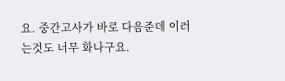요. 중간고사가 바로 다음준데 이러는것도 너무 화나구요.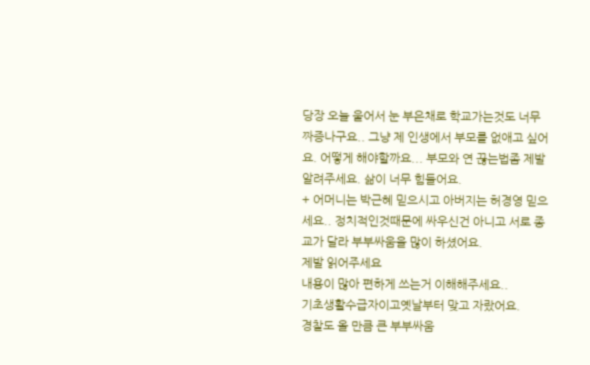당장 오늘 울어서 눈 부은채로 학교가는것도 너무 짜증나구요.. 그냥 제 인생에서 부모를 없애고 싶어요. 어떻게 해야할까요... 부모와 연 끊는법좀 제발 알려주세요. 삶이 너무 힘들어요.
+ 어머니는 박근혜 믿으시고 아버지는 허경영 믿으세요.. 정치적인것때문에 싸우신건 아니고 서로 종교가 달라 부부싸움을 많이 하셨어요.
제발 읽어주세요
내용이 많아 편하게 쓰는거 이해해주세요..
기초생활수급자이고옛날부터 맞고 자랐어요.
경찰도 올 만큼 큰 부부싸움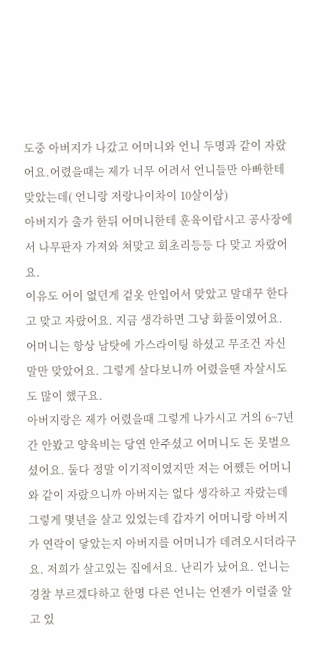도중 아버지가 나갔고 어머니와 언니 두명과 같이 자랐어요.어렸을때는 제가 너무 어려서 언니들만 아빠한테 맞았는데( 언니랑 저랑나이차이 10살이상)
아버지가 출가 한뒤 어머니한테 훈육이랍시고 공사장에서 나무판자 가져와 쳐맞고 회초리등등 다 맞고 자랐어요.
이유도 어이 없던게 겉옷 안입어서 맞았고 말대꾸 한다고 맞고 자랐어요. 지금 생각하면 그냥 화풀이였어요. 어머니는 항상 남탓에 가스라이팅 하셨고 무조건 자신말만 맞았어요. 그렇게 살다보니까 어렸을땐 자살시도도 많이 했구요.
아버지랑은 제가 어렸을때 그렇게 나가시고 거의 6~7년간 안봤고 양육비는 당연 안주셨고 어머니도 돈 못벌으셨어요. 둘다 정말 이기적이였지만 저는 어쨌든 어머니와 같이 자랐으니까 아버지는 없다 생각하고 자랐는데
그렇게 몇년을 살고 있었는데 갑자기 어머니랑 아버지가 연락이 닿았는지 아버지를 어머니가 데려오시더라구요. 저희가 살고있는 집에서요. 난리가 났어요. 언니는 경찰 부르겠다하고 한명 다른 언니는 언젠가 이럴줄 알고 있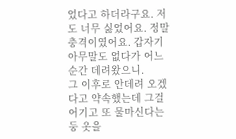었다고 하더라구요. 저도 너무 싫었어요. 정말 충격이였어요. 갑자기 아무말도 없다가 어느순간 데려왔으니.
그 이후로 안데려 오겠다고 약속했는데 그걸 어기고 또 물마신다는둥 옷을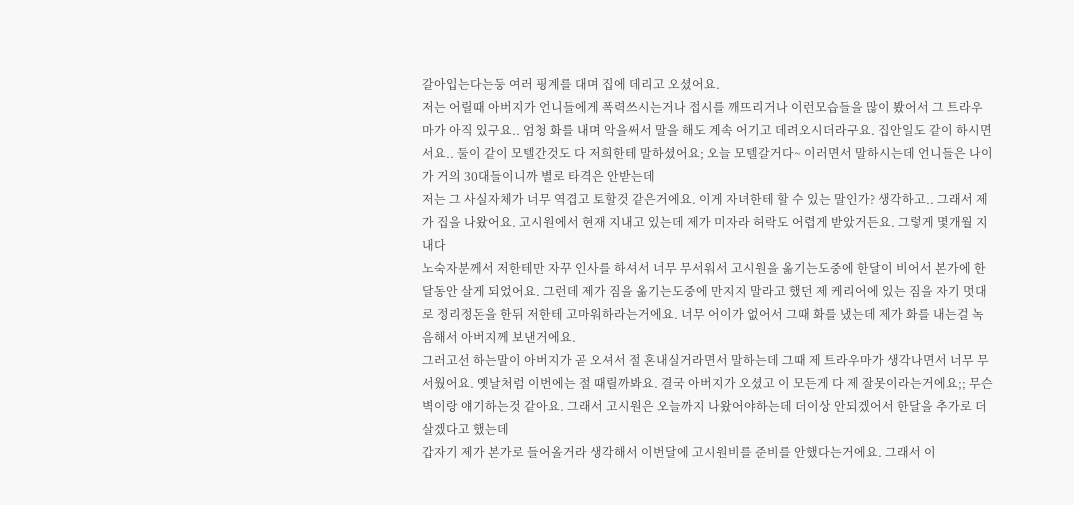갈아입는다는둥 여러 핑계를 대며 집에 데리고 오셨어요.
저는 어릴때 아버지가 언니들에게 폭력쓰시는거나 접시를 깨뜨리거나 이런모습들을 많이 봤어서 그 트라우마가 아직 있구요.. 엄청 화를 내며 악을써서 말을 해도 계속 어기고 데려오시더라구요. 집안일도 같이 하시면서요.. 둘이 같이 모텔간것도 다 저희한테 말하셨어요; 오늘 모텔갈거다~ 이러면서 말하시는데 언니들은 나이가 거의 30대들이니까 별로 타격은 안받는데
저는 그 사실자체가 너무 역겹고 토할것 같은거에요. 이게 자녀한테 할 수 있는 말인가? 생각하고.. 그래서 제가 집을 나왔어요. 고시원에서 현재 지내고 있는데 제가 미자라 허락도 어렵게 받았거든요. 그렇게 몇개월 지내다
노숙자분께서 저한테만 자꾸 인사를 하셔서 너무 무서워서 고시원을 옮기는도중에 한달이 비어서 본가에 한달동안 살게 되었어요. 그런데 제가 짐을 옮기는도중에 만지지 말라고 했던 제 케리어에 있는 짐을 자기 멋대로 정리정돈을 한뒤 저한테 고마워하라는거에요. 너무 어이가 없어서 그때 화를 냈는데 제가 화를 내는걸 녹음해서 아버지께 보낸거에요.
그러고선 하는말이 아버지가 곧 오셔서 절 혼내실거라면서 말하는데 그때 제 트라우마가 생각나면서 너무 무서웠어요. 옛날처럼 이번에는 절 때릴까봐요. 결국 아버지가 오셨고 이 모든게 다 제 잘못이라는거에요;; 무슨 벽이랑 얘기하는것 같아요. 그래서 고시원은 오늘까지 나왔어야하는데 더이상 안되겠어서 한달을 추가로 더 살겠다고 했는데
갑자기 제가 본가로 들어올거라 생각해서 이번달에 고시원비를 준비를 안했다는거에요. 그래서 이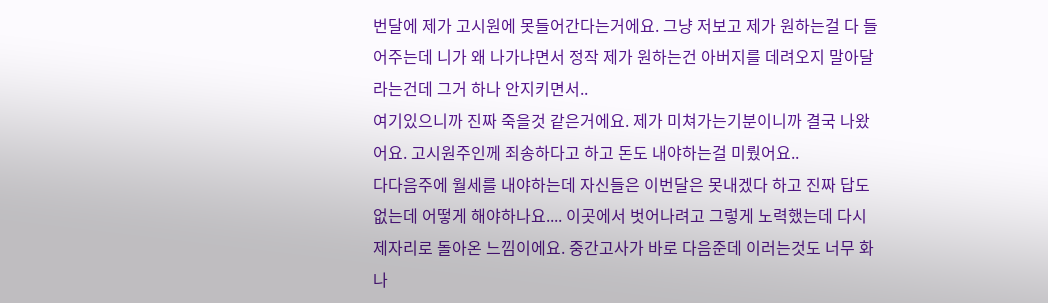번달에 제가 고시원에 못들어간다는거에요. 그냥 저보고 제가 원하는걸 다 들어주는데 니가 왜 나가냐면서 정작 제가 원하는건 아버지를 데려오지 말아달라는건데 그거 하나 안지키면서..
여기있으니까 진짜 죽을것 같은거에요. 제가 미쳐가는기분이니까 결국 나왔어요. 고시원주인께 죄송하다고 하고 돈도 내야하는걸 미뤘어요..
다다음주에 월세를 내야하는데 자신들은 이번달은 못내겠다 하고 진짜 답도 없는데 어떻게 해야하나요.... 이곳에서 벗어나려고 그렇게 노력했는데 다시 제자리로 돌아온 느낌이에요. 중간고사가 바로 다음준데 이러는것도 너무 화나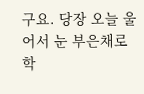구요. 당장 오늘 울어서 눈 부은채로 학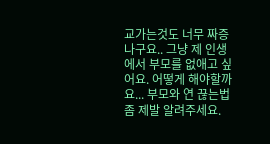교가는것도 너무 짜증나구요.. 그냥 제 인생에서 부모를 없애고 싶어요. 어떻게 해야할까요... 부모와 연 끊는법좀 제발 알려주세요.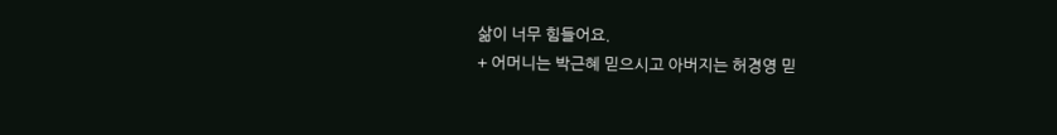삶이 너무 힘들어요.
+ 어머니는 박근혜 믿으시고 아버지는 허경영 믿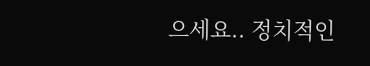으세요.. 정치적인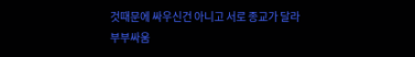것때문에 싸우신건 아니고 서로 종교가 달라 부부싸움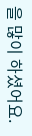을 많이 하셨어요.